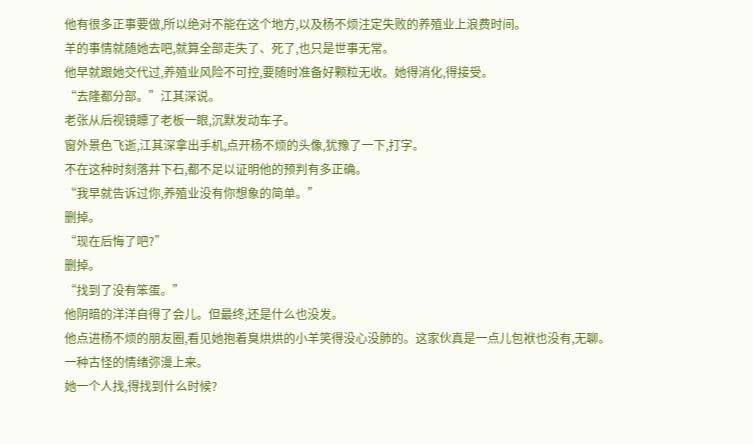他有很多正事要做,所以绝对不能在这个地方,以及杨不烦注定失败的养殖业上浪费时间。
羊的事情就随她去吧,就算全部走失了、死了,也只是世事无常。
他早就跟她交代过,养殖业风险不可控,要随时准备好颗粒无收。她得消化,得接受。
“去隆都分部。”江其深说。
老张从后视镜瞟了老板一眼,沉默发动车子。
窗外景色飞逝,江其深拿出手机,点开杨不烦的头像,犹豫了一下,打字。
不在这种时刻落井下石,都不足以证明他的预判有多正确。
“我早就告诉过你,养殖业没有你想象的简单。”
删掉。
“现在后悔了吧?”
删掉。
“找到了没有笨蛋。”
他阴暗的洋洋自得了会儿。但最终,还是什么也没发。
他点进杨不烦的朋友圈,看见她抱着臭烘烘的小羊笑得没心没肺的。这家伙真是一点儿包袱也没有,无聊。
一种古怪的情绪弥漫上来。
她一个人找,得找到什么时候?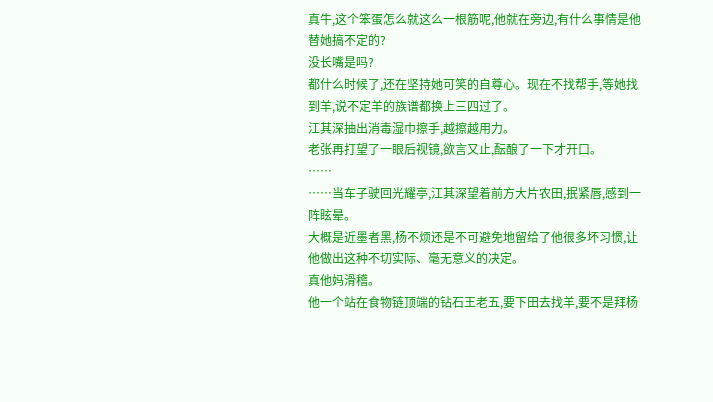真牛,这个笨蛋怎么就这么一根筋呢,他就在旁边,有什么事情是他替她搞不定的?
没长嘴是吗?
都什么时候了,还在坚持她可笑的自尊心。现在不找帮手,等她找到羊,说不定羊的族谱都换上三四过了。
江其深抽出消毒湿巾擦手,越擦越用力。
老张再打望了一眼后视镜,欲言又止,酝酿了一下才开口。
……
……当车子驶回光耀亭,江其深望着前方大片农田,抿紧唇,感到一阵眩晕。
大概是近墨者黑,杨不烦还是不可避免地留给了他很多坏习惯,让他做出这种不切实际、毫无意义的决定。
真他妈滑稽。
他一个站在食物链顶端的钻石王老五,要下田去找羊,要不是拜杨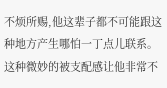不烦所赐,他这辈子都不可能跟这种地方产生哪怕一丁点儿联系。
这种微妙的被支配感让他非常不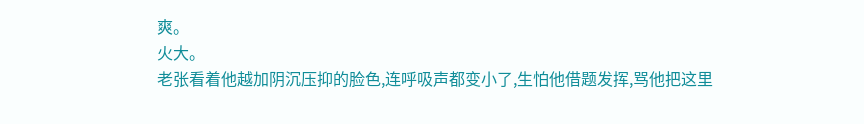爽。
火大。
老张看着他越加阴沉压抑的脸色,连呼吸声都变小了,生怕他借题发挥,骂他把这里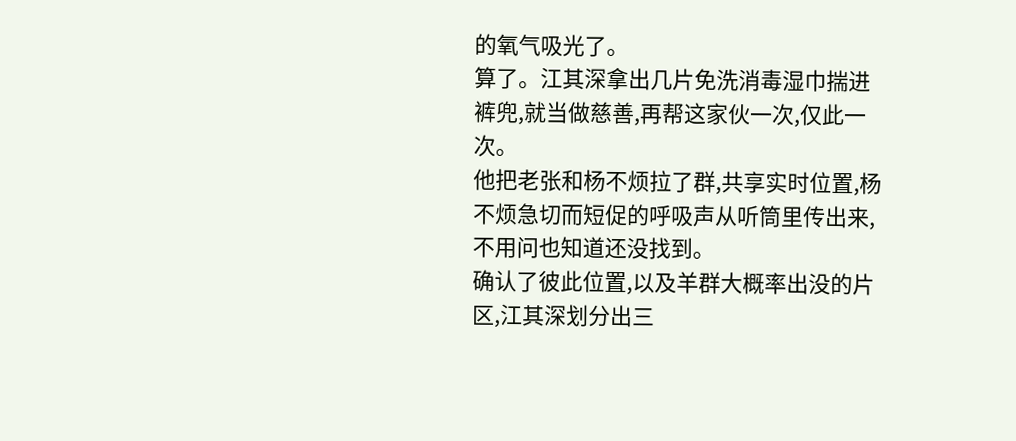的氧气吸光了。
算了。江其深拿出几片免洗消毒湿巾揣进裤兜,就当做慈善,再帮这家伙一次,仅此一次。
他把老张和杨不烦拉了群,共享实时位置,杨不烦急切而短促的呼吸声从听筒里传出来,不用问也知道还没找到。
确认了彼此位置,以及羊群大概率出没的片区,江其深划分出三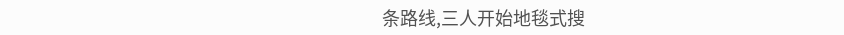条路线,三人开始地毯式搜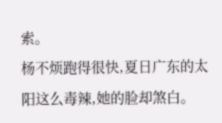索。
杨不烦跑得很快,夏日广东的太阳这么毒辣,她的脸却煞白。